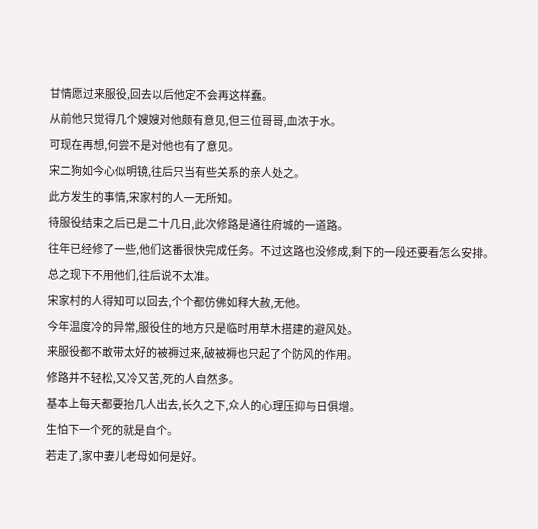甘情愿过来服役,回去以后他定不会再这样蠢。
从前他只觉得几个嫂嫂对他颇有意见,但三位哥哥,血浓于水。
可现在再想,何尝不是对他也有了意见。
宋二狗如今心似明镜,往后只当有些关系的亲人处之。
此方发生的事情,宋家村的人一无所知。
待服役结束之后已是二十几日,此次修路是通往府城的一道路。
往年已经修了一些,他们这番很快完成任务。不过这路也没修成,剩下的一段还要看怎么安排。
总之现下不用他们,往后说不太准。
宋家村的人得知可以回去,个个都仿佛如释大赦,无他。
今年温度冷的异常,服役住的地方只是临时用草木搭建的避风处。
来服役都不敢带太好的被褥过来,破被褥也只起了个防风的作用。
修路并不轻松,又冷又苦,死的人自然多。
基本上每天都要抬几人出去,长久之下,众人的心理压抑与日俱增。
生怕下一个死的就是自个。
若走了,家中妻儿老母如何是好。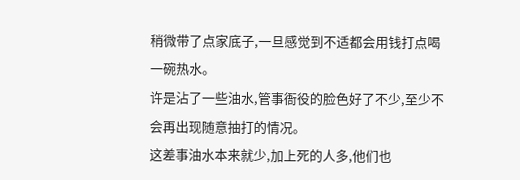稍微带了点家底子,一旦感觉到不适都会用钱打点喝一碗热水。
许是沾了一些油水,管事衙役的脸色好了不少,至少不会再出现随意抽打的情况。
这差事油水本来就少,加上死的人多,他们也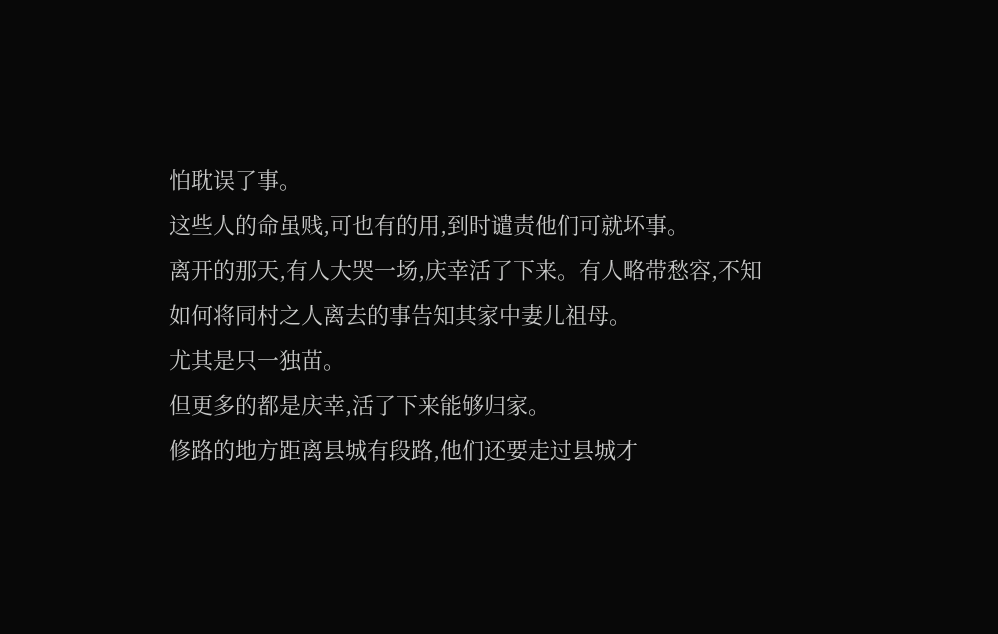怕耽误了事。
这些人的命虽贱,可也有的用,到时谴责他们可就坏事。
离开的那天,有人大哭一场,庆幸活了下来。有人略带愁容,不知如何将同村之人离去的事告知其家中妻儿祖母。
尤其是只一独苗。
但更多的都是庆幸,活了下来能够归家。
修路的地方距离县城有段路,他们还要走过县城才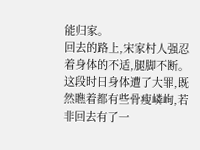能归家。
回去的路上,宋家村人强忍着身体的不适,腿脚不断。
这段时日身体遭了大罪,既然瞧着都有些骨瘦嶙峋,若非回去有了一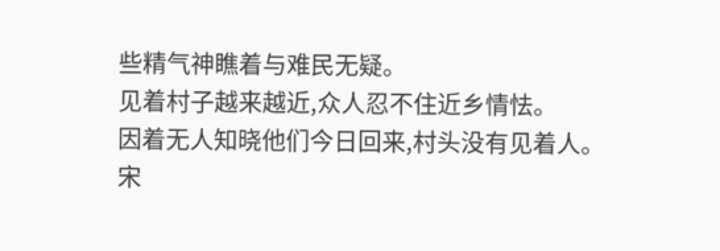些精气神瞧着与难民无疑。
见着村子越来越近,众人忍不住近乡情怯。
因着无人知晓他们今日回来,村头没有见着人。
宋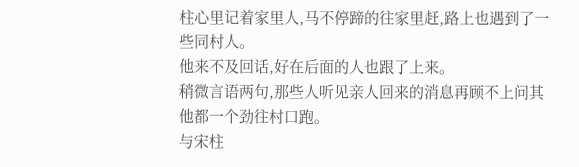柱心里记着家里人,马不停蹄的往家里赶,路上也遇到了一些同村人。
他来不及回话,好在后面的人也跟了上来。
稍微言语两句,那些人听见亲人回来的消息再顾不上问其他都一个劲往村口跑。
与宋柱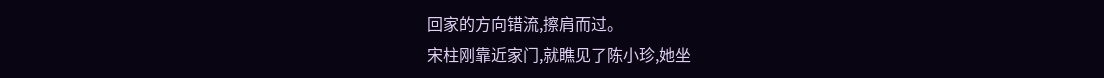回家的方向错流,擦肩而过。
宋柱刚靠近家门,就瞧见了陈小珍,她坐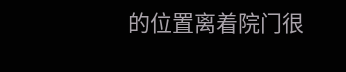的位置离着院门很